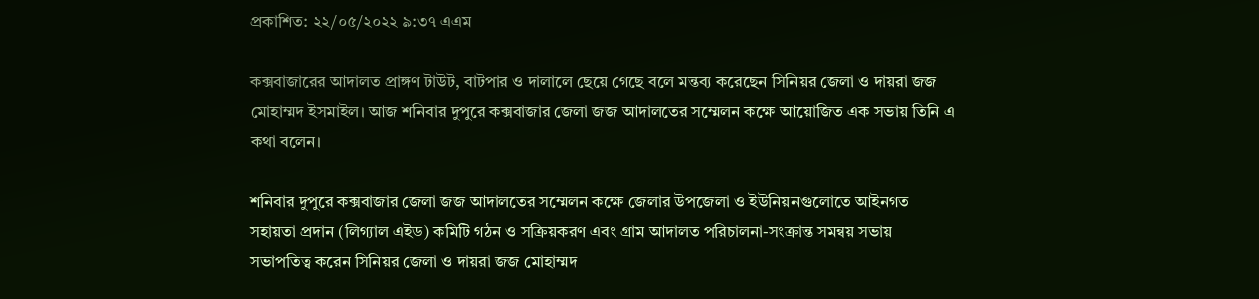প্রকাশিত: ২২/০৫/২০২২ ৯:৩৭ এএম

কক্সবাজারের আদালত প্রাঙ্গণ টাউট, বাটপার ও দালালে ছেয়ে গেছে বলে মন্তব্য করেছেন সিনিয়র জেলা ও দায়রা জজ মোহাম্মদ ইসমাইল। আজ শনিবার দুপুরে কক্সবাজার জেলা জজ আদালতের সম্মেলন কক্ষে আয়োজিত এক সভায় তিনি এ কথা বলেন।

শনিবার দুপুরে কক্সবাজার জেলা জজ আদালতের সম্মেলন কক্ষে জেলার উপজেলা ও ইউনিয়নগুলোতে আইনগত সহায়তা প্রদান (লিগ্যাল এইড) কমিটি গঠন ও সক্রিয়করণ এবং গ্রাম আদালত পরিচালনা-সংক্রান্ত সমন্বয় সভায় সভাপতিত্ব করেন সিনিয়র জেলা ও দায়রা জজ মোহাম্মদ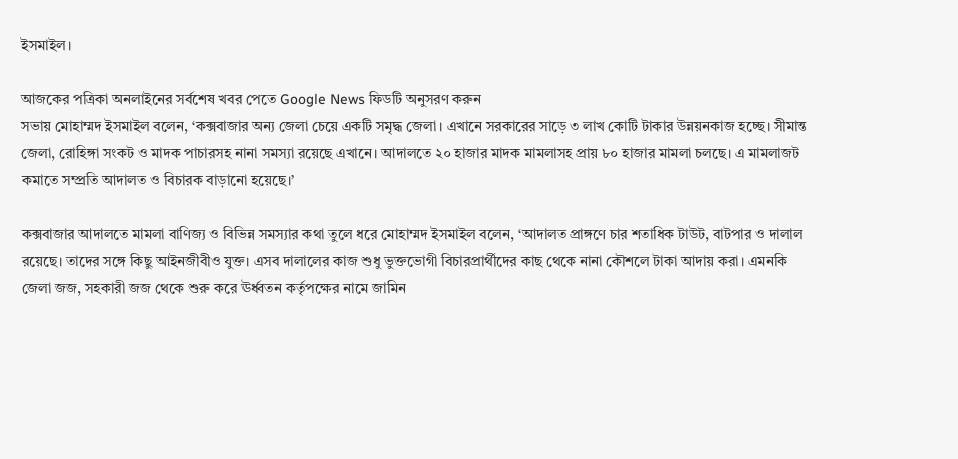ইসমাইল।

আজকের পত্রিকা অনলাইনের সর্বশেষ খবর পেতে Google News ফিডটি অনুসরণ করুন
সভায় মোহাম্মদ ইসমাইল বলেন, ‘কক্সবাজার অন্য জেলা চেয়ে একটি সমৃদ্ধ জেলা। এখানে সরকারের সাড়ে ৩ লাখ কোটি টাকার উন্নয়নকাজ হচ্ছে। সীমান্ত জেলা, রোহিঙ্গা সংকট ও মাদক পাচারসহ নানা সমস্যা রয়েছে এখানে। আদালতে ২০ হাজার মাদক মামলাসহ প্রায় ৮০ হাজার মামলা চলছে। এ মামলাজট কমাতে সম্প্রতি আদালত ও বিচারক বাড়ানো হয়েছে।’

কক্সবাজার আদালতে মামলা বাণিজ্য ও বিভিন্ন সমস্যার কথা তুলে ধরে মোহাম্মদ ইসমাইল বলেন, ‘আদালত প্রাঙ্গণে চার শতাধিক টাউট, বাটপার ও দালাল রয়েছে। তাদের সঙ্গে কিছু আইনজীবীও যুক্ত। এসব দালালের কাজ শুধু ভুক্তভোগী বিচারপ্রার্থীদের কাছ থেকে নানা কৌশলে টাকা আদায় করা। এমনকি জেলা জজ, সহকারী জজ থেকে শুরু করে ঊর্ধ্বতন কর্তৃপক্ষের নামে জামিন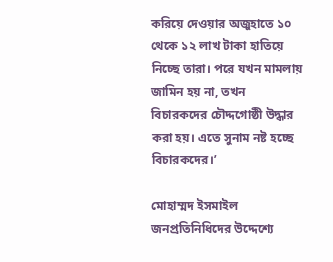করিয়ে দেওয়ার অজুহাতে ১০ থেকে ১২ লাখ টাকা হাতিয়ে নিচ্ছে তারা। পরে যখন মামলায় জামিন হয় না, তখন বিচারকদের চৌদ্দগোষ্ঠী উদ্ধার করা হয়। এতে সুনাম নষ্ট হচ্ছে বিচারকদের।’

মোহাম্মদ ইসমাইল জনপ্রতিনিধিদের উদ্দেশ্যে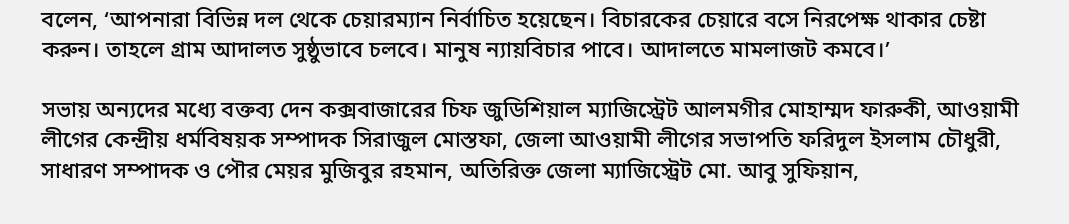বলেন, ‘আপনারা বিভিন্ন দল থেকে চেয়ারম্যান নির্বাচিত হয়েছেন। বিচারকের চেয়ারে বসে নিরপেক্ষ থাকার চেষ্টা করুন। তাহলে গ্রাম আদালত সুষ্ঠুভাবে চলবে। মানুষ ন্যায়বিচার পাবে। আদালতে মামলাজট কমবে।’

সভায় অন্যদের মধ্যে বক্তব্য দেন কক্সবাজারের চিফ জুডিশিয়াল ম্যাজিস্ট্রেট আলমগীর মোহাম্মদ ফারুকী, আওয়ামী লীগের কেন্দ্রীয় ধর্মবিষয়ক সম্পাদক সিরাজুল মোস্তফা, জেলা আওয়ামী লীগের সভাপতি ফরিদুল ইসলাম চৌধুরী, সাধারণ সম্পাদক ও পৌর মেয়র মুজিবুর রহমান, অতিরিক্ত জেলা ম্যাজিস্ট্রেট মো. আবু সুফিয়ান,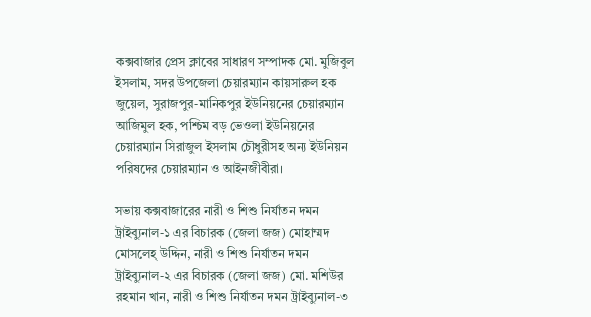কক্সবাজার প্রেস ক্লাবের সাধারণ সম্পাদক মো. মুজিবুল ইসলাম, সদর উপজেলা চেয়ারম্যান কায়সারুল হক জুয়েল, সুরাজপুর-মানিকপুর ইউনিয়নের চেয়ারম্যান আজিমুল হক, পশ্চিম বড় ভেওলা ইউনিয়নের চেয়ারম্যান সিরাজুল ইসলাম চৌধুরীসহ অন্য ইউনিয়ন পরিষদের চেয়ারম্যান ও আইনজীবীরা।

সভায় কক্সবাজারের নারী ও শিশু নির্যাতন দমন ট্রাইব্যুনাল-১ এর বিচারক (জেলা জজ) মোহাম্মদ মোসলেহ্ উদ্দিন, নারী ও শিশু নির্যাতন দমন ট্রাইব্যুনাল-২ এর বিচারক (জেলা জজ) মো. মশিউর রহমান খান, নারী ও শিশু নির্যাতন দমন ট্রাইব্যুনাল-৩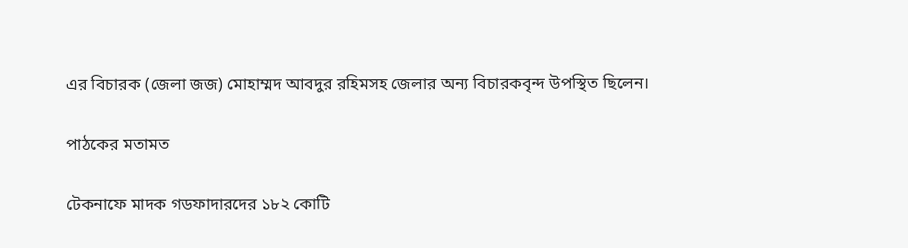এর বিচারক (জেলা জজ) মোহাম্মদ আবদুর রহিমসহ জেলার অন্য বিচারকবৃন্দ উপস্থিত ছিলেন।

পাঠকের মতামত

টেকনাফে মাদক গডফাদারদের ১৮২ কোটি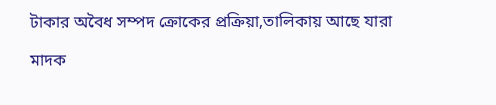টাকার অবৈধ সম্পদ ক্রোকের প্রক্রিয়া,তালিকায় আছে যারা

মাদক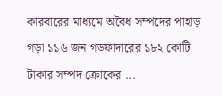কারবারের মাধ্যমে অবৈধ সম্পদের পাহাড় গড়া ১১৬ জন গডফাদারের ১৮২ কোটি টাকার সম্পদ ক্রোকের ...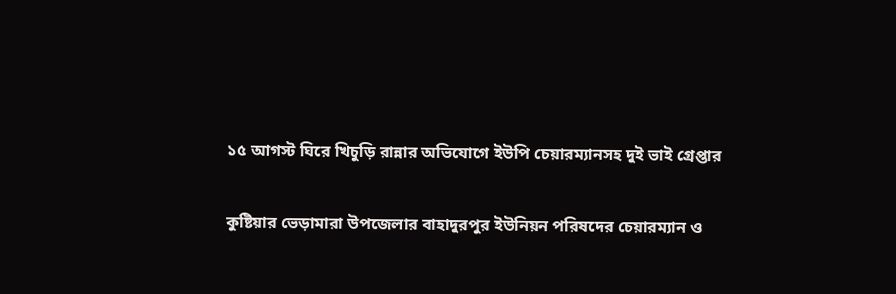১৫ আগস্ট ঘিরে খিচুড়ি রান্নার অভিযোগে ইউপি চেয়ারম্যানসহ দুই ভাই গ্রেপ্তার

কুষ্টিয়ার ভেড়ামারা উপজেলার বাহাদুরপুর ইউনিয়ন পরিষদের চেয়ারম্যান ও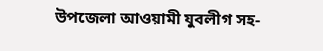উপজেলা আওয়ামী যুবলীগ সহ-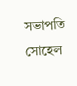সভাপতি সোহেল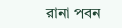রানা পবন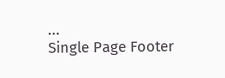...
Single Page Footer